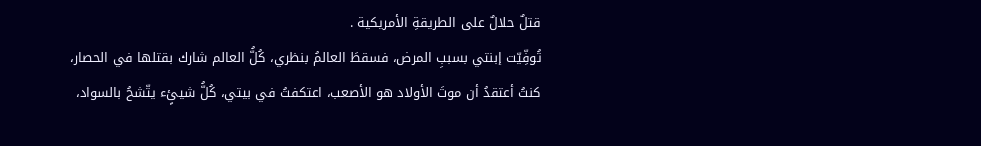قتلٌ حلالٌ على الطريقةِ الأمريكية .
تُوفِّيّت إبنتي بسببِ المرض، فسقطَ العالمُ بنظري، كُلُّ العالم شارك بقتلها في الحصار، كنتُ أعتقدُ أن موتَ الأولاد هو الأصعب، اعتكفتُ في بيتي، كُلُّ شيئٍء يتّشحُ بالسواد،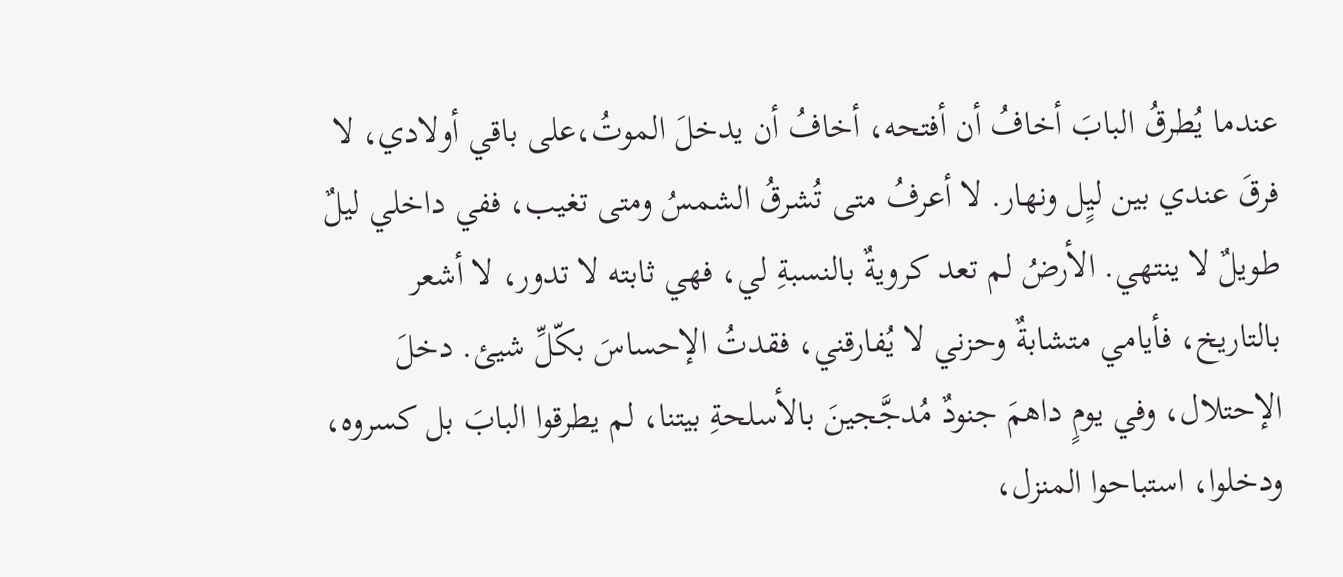عندما يُطرقُ البابَ أخافُ أن أفتحه، أخافُ أن يدخلَ الموتُ،على باقي أولادي، لا فرقَ عندي بين ليٍل ونهار. لا أعرفُ متى تُشرقُ الشمسُ ومتى تغيب، ففي داخلي ليلٌ طويلٌ لا ينتهي. الأرضُ لم تعد كرويةٌ بالنسبةِ لي، فهي ثابته لا تدور، لا أشعر بالتاريخ، فأيامي متشابةٌ وحزني لا يُفارقني، فقدتُ الإحساسَ بكّلِّ شيئ. دخلَ الإحتلال، وفي يومٍ داهمَ جنودٌ مُدجَّجينَ بالأسلحةِ بيتنا، لم يطرقوا البابَ بل كسروه، ودخلوا، استباحوا المنزل،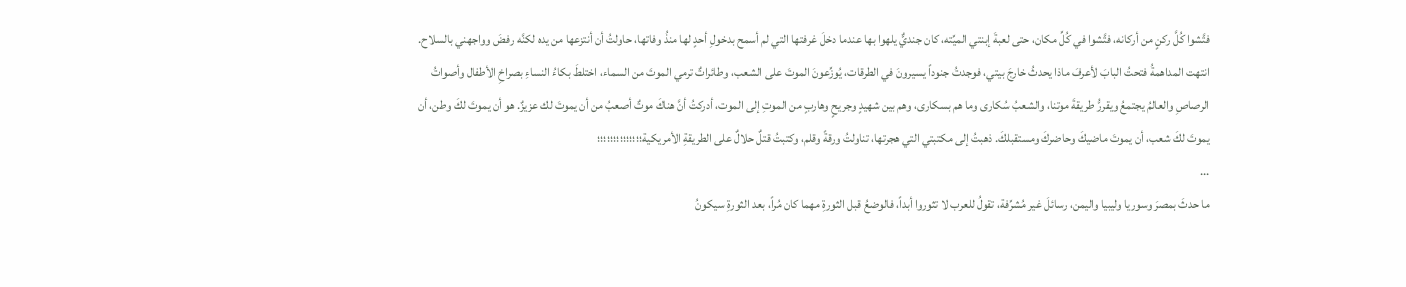فتَّشوا كُلَّ ركنٍ من أركانه، فتَّشوا في كُلِّ مكان، حتى لعبةَ إبنتي الميِّته، كان جنديٌّ يلهوا بها عندما دخلَ غرفتها التي لم أسمح بدخولِ أحدٍ لها منذُ وفاتها، حاولتُ أن أنتزعها من يده لكنَّه رفضَ وواجهني بالسلاح. انتهت المداهمةُ فتحتُ البابَ لأعرفَ ماذا يحدثُ خارجَ بيتي، فوجدتُ جنوداً يسيرونَ في الطرقات، يُوزِّعونَ الموتَ على الشعب، وطائراتٌ ترمي الموتَ من السماء، اختلطَ بكاءُ النساءِ بصراخِ الأطفال وأصواتُ الرصاصِ والعالمُ يجتمعُ ويقررُّ طريقةَ موتنا، والشعبُ سُكارى وما هم بسكارى، وهم بين شهيدٍ وجريحٍ وهاربٍ من الموتِ إلى الموت، أدركتُ أنَّ هناكَ موتٌ أصعبُ من أن يموتَ لك عزيزٌ. هو أن يموتَ لكَ وطن، أن يموتَ لكَ شعب، أن يموتَ ماضيكَ وحاضركَ ومستقبلكَ. ذهبتُ إلى مكتبتي التي هجرتها، تناولتُ ورقةً وقلم، وكتبتُ قتلٌ حلالٌ على الطريقةِ الأمريكية؛؛؛؛؛؛؛؛؛؛؛؛؛؛
...
ما حدثَ بمصرَ وسوريا وليبيا واليمن، رسائلَ غير مُشرِّفة، تقولُ للعرب لا تثوروا أبداً، فالوضعُ قبل الثورةِ مهما كان مُراً، بعد الثورةِ سيكونُ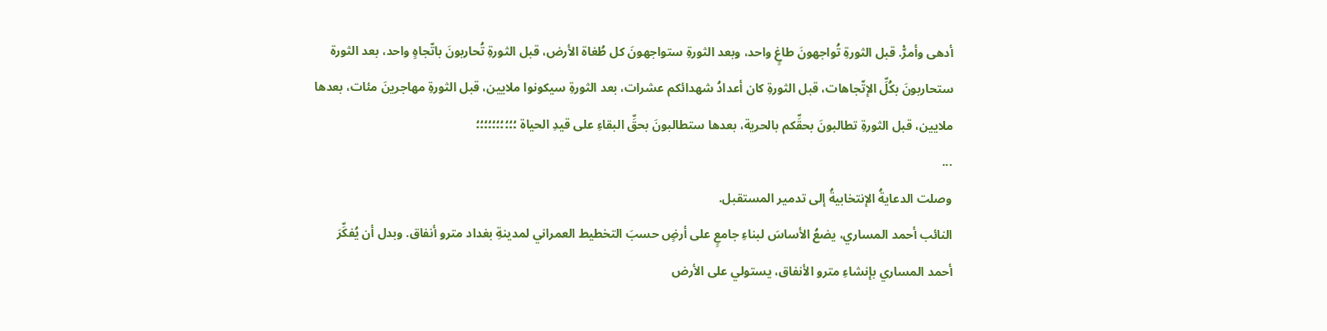أدهى وأمرّْ. قبل الثورةِ تُواجهونَ طاغٍ واحد، وبعد الثورةِ ستواجهونَ كل طُغاة الأرض، قبل الثورةِ تُحاربونَ باتّجاهٍ واحد، بعد الثورة ستحاربونَ بكُلِّ الإتّجاهات، قبل الثورةِ كان أعدادُ شهدائكم عشرات، بعد الثورةِ سيكونوا ملايين، قبل الثورةِ مهاجرينَ مئات، بعدها ملايين، قبل الثورةِ تطالبونَ بحقِّكم بالحرية، بعدها ستطالبونَ بحقِّ البقاءِ على قيدِ الحياة ؛؛؛؛؛؛؛؛؛؛
...
وصلت الدعايةُ الإنتخابيةُ إلى تدمير المستقبل.
النائب أحمد المساري، يضعُ الأساسَ لبناءِ جامعٍ على أرضٍ حسبَ التخطيط العمراني لمدينةِ بغداد مترو أنفاق. وبدل أن يُفكِّرَ أحمد المساري بإنشاءِ مترو الأنفاق، يستولي على الأرض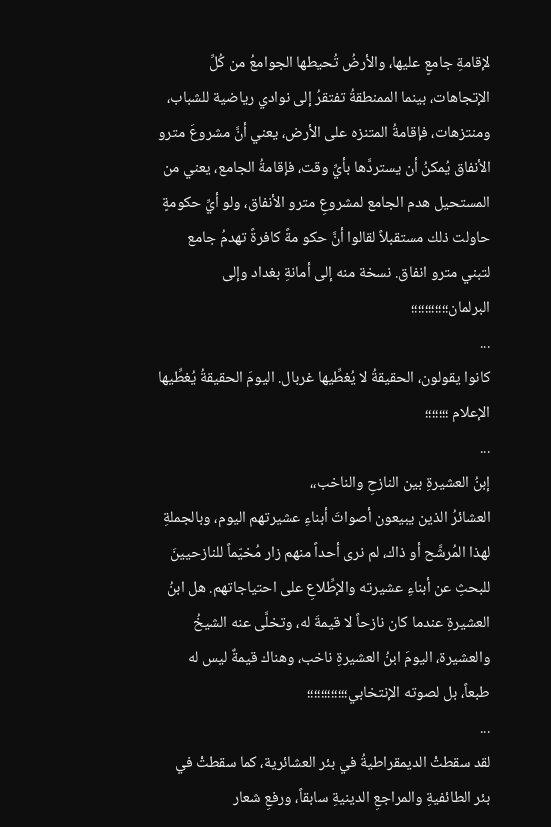لإقامةِ جامعٍ عليها، والأرضُ تُحيطها الجوامعُ من كُلِّ الإتجاهات، بينما الممنطقةُ تفتقرُ إلى نوادي رياضية للشباب، ومنتزهات، فإقامةُ المتنزه على الأرض، يعني أنَّ مشروعَ مترو الأنفاق يُمكنُ أن يستردَّها بأيِّ وقت، فإقامةُ الجامع، يعني من المستحيل هدم الجامع لمشروعِ مترو الأنفاق، ولو أيِّ حكومةٍ حاولت ذلك مستقبلاً لقالوا أنَّ حكو مةً كافرةً تهدمُ جامع لتبني مترو انفاق. نسخة منه إلى أمانةِ بغداد وإلى البرلمان؛؛؛؛؛؛؛؛؛؛؛
...
كانوا يقولون، الحقيقةُ لا يُغطِّيها غربال. اليومَ الحقيقةُ يُغطِّيها الإعلام ؛؛؛؛؛؛؛
...
إبنُ العشيرةِ بين النازحِ والناخب،،
العشائرُ الذين يبيعون أصواتَ أبناءِ عشيرتهم اليوم، وبالجملةِ لهذا المُرشَّح أو ذاك، لم نرى أحداً منهم زار مُخيّماً للنازحيينَ للبحثِ عن أبناءِ عشيرته والإطِّلاعِ على احتياجاتهم. هل ابنُ العشيرةِ عندما كان نازحاً لا قيمةَ له، وتخلَّى عنه الشيخُ والعشيرة، اليومَ ابنُ العشيرةِ ناخب، وهناك قيمةٌ ليس له طبعاً، بل لصوته الإنتخابي؛؛؛؛؛؛؛؛؛؛؛؛
...
لقد سقطتْ الديمقراطيةُ في بئر العشائرية، كما سقطتْ في بئر الطائفيةِ والمراجعِ الدينيةِ سابقاً، ورفعِ شعار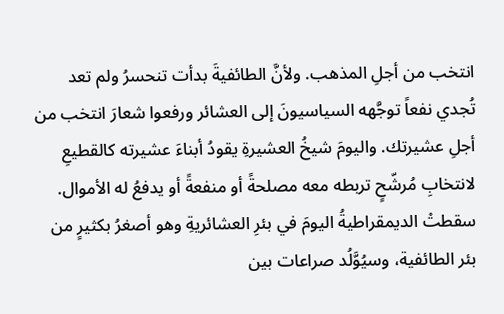انتخب من أجلِ المذهب. ولأنَّ الطائفيةَ بدأت تنحسرُ ولم تعد تُجدي نفعاً توجَّهه السياسيونَ إلى العشائر ورفعوا شعارَ انتخب من أجلِ عشيرتك. واليومَ شيخُ العشيرةِ يقودُ أبناءَ عشيرته كالقطيعِ لانتخابِ مُرشّحٍ تربطه معه مصلحةً أو منفعةً أو يدفعُ له الأموال. سقطتْ الديمقراطيةُ اليومَ في بئرِ العشائريةِ وهو أصغرُ بكثيرٍ من بئر الطائفية، وسيُوَّلُد صراعات بين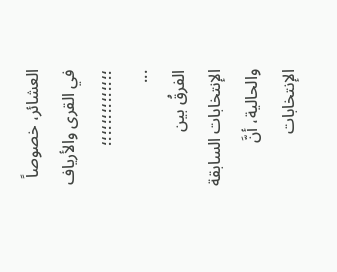العشائر، خصوصاً في القرى والأرياف ؛؛؛؛؛؛؛؛؛؛؛؛؛؛
...
الفرقُ بين الإنتخابات السابقة والحالية، أنَّ الإنتخابات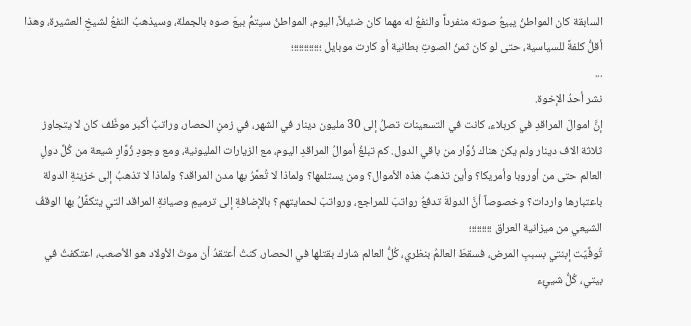السابقة كان المواطنُ يبيعُ صوته منفرداً والنفعُ له مهما كان ضئيلاً، اليوم، المواطنُ سيتمُّ بيعَ صوه بالجملة، وسيذهبُ النفعُ لشيخِ العشيرة، وهذا أقلُّ كلفةً للسياسية، حتى لو كان ثمنُ الصوتِ بطانية أو كارت موبايل ؛؛؛؛؛؛؛؛؛؛؛؛
...
نشر أحدُ الإخوة.
إنَّ اموالَ المراقدِ في كربلاء، كانت في التسعينات تصلُ إلى 30 مليون دينار في الشهر، في زمنِ الحصار، وراتبُ أكبر موظّف كان لا يتجاوز ثلاثة الاف دينار ولم يكن هناك زُوَّار من باقي الدول. كم تبلغُ أموالُ المراقدِ اليوم، مع الزيارات المليونية، ومع وجودِ زُوَّارٍ شيعة من كُلِّ دولِ العالم حتى من أوروبا وأمريكا؟ وأين تذهبُ هذه الأموال؟ ومن يستلمها؟ ولماذا لا تُعمَّرُ بها مدن المراقد؟ ولماذا لا تذهبُ إلى خزينةِ الدولة باعتبارها واردات؟ وخصوصاً أنَّ الدولةَ تدفعُ رواتبَ للمراجع، ورواتبَ لحمايتهم؟ بالإضافةِ إلى ترميمِ وصيانةِ المراقد التي يتكفَّلُ بها الوقفُ الشيعي من ميزانية العراق ؛؛؛؛؛؛؛؛؛
تُوفِّيّت إبنتي بسببِ المرض، فسقطَ العالمُ بنظري، كُلُّ العالم شارك بقتلها في الحصار، كنتُ أعتقدُ أن موتَ الأولاد هو الأصعب، اعتكفتُ في بيتي، كُلُّ شيئٍء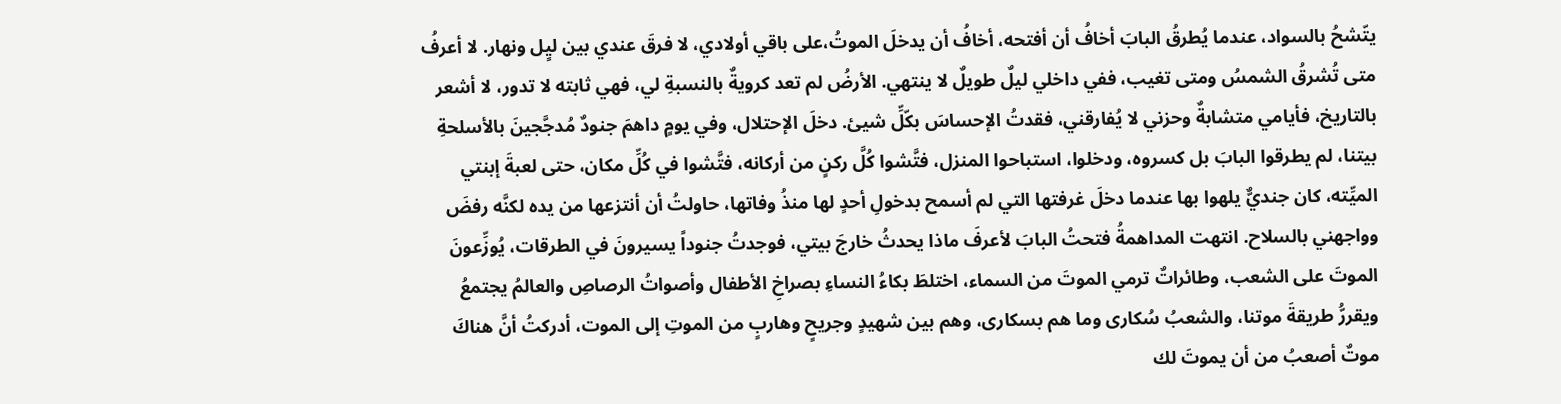يتّشحُ بالسواد، عندما يُطرقُ البابَ أخافُ أن أفتحه، أخافُ أن يدخلَ الموتُ،على باقي أولادي، لا فرقَ عندي بين ليٍل ونهار. لا أعرفُ متى تُشرقُ الشمسُ ومتى تغيب، ففي داخلي ليلٌ طويلٌ لا ينتهي. الأرضُ لم تعد كرويةٌ بالنسبةِ لي، فهي ثابته لا تدور، لا أشعر بالتاريخ، فأيامي متشابةٌ وحزني لا يُفارقني، فقدتُ الإحساسَ بكّلِّ شيئ. دخلَ الإحتلال، وفي يومٍ داهمَ جنودٌ مُدجَّجينَ بالأسلحةِ بيتنا، لم يطرقوا البابَ بل كسروه، ودخلوا، استباحوا المنزل، فتَّشوا كُلَّ ركنٍ من أركانه، فتَّشوا في كُلِّ مكان، حتى لعبةَ إبنتي الميِّته، كان جنديٌّ يلهوا بها عندما دخلَ غرفتها التي لم أسمح بدخولِ أحدٍ لها منذُ وفاتها، حاولتُ أن أنتزعها من يده لكنَّه رفضَ وواجهني بالسلاح. انتهت المداهمةُ فتحتُ البابَ لأعرفَ ماذا يحدثُ خارجَ بيتي، فوجدتُ جنوداً يسيرونَ في الطرقات، يُوزِّعونَ الموتَ على الشعب، وطائراتٌ ترمي الموتَ من السماء، اختلطَ بكاءُ النساءِ بصراخِ الأطفال وأصواتُ الرصاصِ والعالمُ يجتمعُ ويقررُّ طريقةَ موتنا، والشعبُ سُكارى وما هم بسكارى، وهم بين شهيدٍ وجريحٍ وهاربٍ من الموتِ إلى الموت، أدركتُ أنَّ هناكَ موتٌ أصعبُ من أن يموتَ لك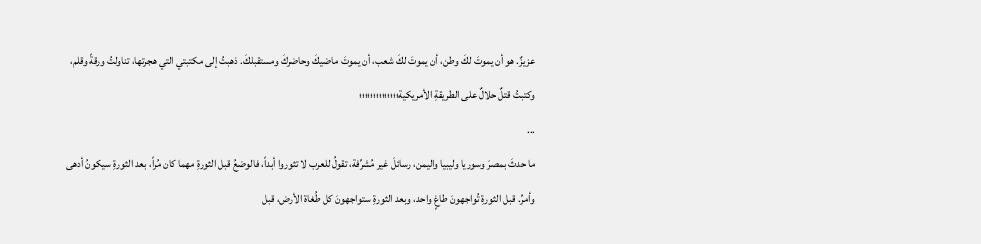عزيزٌ. هو أن يموتَ لكَ وطن، أن يموتَ لكَ شعب، أن يموتَ ماضيكَ وحاضركَ ومستقبلكَ. ذهبتُ إلى مكتبتي التي هجرتها، تناولتُ ورقةً وقلم، وكتبتُ قتلٌ حلالٌ على الطريقةِ الأمريكية؛؛؛؛؛؛؛؛؛؛؛؛؛؛
...
ما حدثَ بمصرَ وسوريا وليبيا واليمن، رسائلَ غير مُشرِّفة، تقولُ للعرب لا تثوروا أبداً، فالوضعُ قبل الثورةِ مهما كان مُراً، بعد الثورةِ سيكونُ أدهى وأمرّْ. قبل الثورةِ تُواجهونَ طاغٍ واحد، وبعد الثورةِ ستواجهونَ كل طُغاة الأرض، قبل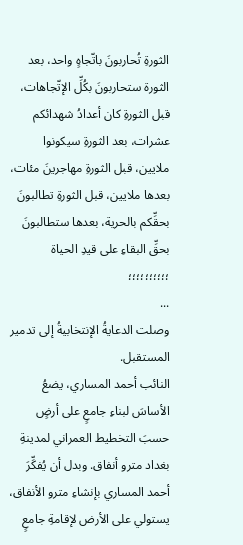الثورةِ تُحاربونَ باتّجاهٍ واحد، بعد الثورة ستحاربونَ بكُلِّ الإتّجاهات، قبل الثورةِ كان أعدادُ شهدائكم عشرات، بعد الثورةِ سيكونوا ملايين، قبل الثورةِ مهاجرينَ مئات، بعدها ملايين، قبل الثورةِ تطالبونَ بحقِّكم بالحرية، بعدها ستطالبونَ بحقِّ البقاءِ على قيدِ الحياة ؛؛؛؛؛؛؛؛؛؛
...
وصلت الدعايةُ الإنتخابيةُ إلى تدمير المستقبل.
النائب أحمد المساري، يضعُ الأساسَ لبناءِ جامعٍ على أرضٍ حسبَ التخطيط العمراني لمدينةِ بغداد مترو أنفاق. وبدل أن يُفكِّرَ أحمد المساري بإنشاءِ مترو الأنفاق، يستولي على الأرض لإقامةِ جامعٍ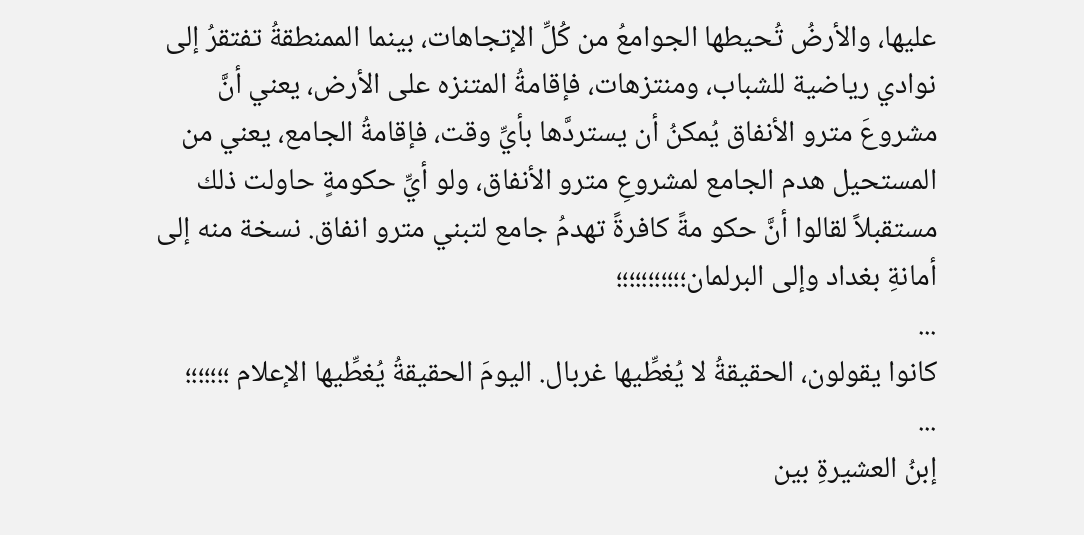عليها، والأرضُ تُحيطها الجوامعُ من كُلِّ الإتجاهات، بينما الممنطقةُ تفتقرُ إلى نوادي رياضية للشباب، ومنتزهات، فإقامةُ المتنزه على الأرض، يعني أنَّ مشروعَ مترو الأنفاق يُمكنُ أن يستردَّها بأيِّ وقت، فإقامةُ الجامع، يعني من المستحيل هدم الجامع لمشروعِ مترو الأنفاق، ولو أيِّ حكومةٍ حاولت ذلك مستقبلاً لقالوا أنَّ حكو مةً كافرةً تهدمُ جامع لتبني مترو انفاق. نسخة منه إلى أمانةِ بغداد وإلى البرلمان؛؛؛؛؛؛؛؛؛؛؛
...
كانوا يقولون، الحقيقةُ لا يُغطِّيها غربال. اليومَ الحقيقةُ يُغطِّيها الإعلام ؛؛؛؛؛؛؛
...
إبنُ العشيرةِ بين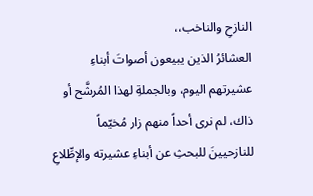النازحِ والناخب،،
العشائرُ الذين يبيعون أصواتَ أبناءِ عشيرتهم اليوم، وبالجملةِ لهذا المُرشَّح أو ذاك، لم نرى أحداً منهم زار مُخيّماً للنازحيينَ للبحثِ عن أبناءِ عشيرته والإطِّلاعِ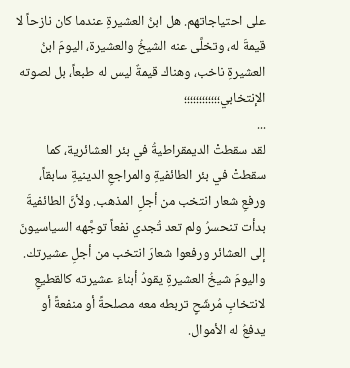على احتياجاتهم. هل ابنُ العشيرةِ عندما كان نازحاً لا قيمةَ له، وتخلَّى عنه الشيخُ والعشيرة، اليومَ ابنُ العشيرةِ ناخب، وهناك قيمةٌ ليس له طبعاً، بل لصوته الإنتخابي؛؛؛؛؛؛؛؛؛؛؛؛
...
لقد سقطتْ الديمقراطيةُ في بئر العشائرية، كما سقطتْ في بئر الطائفيةِ والمراجعِ الدينيةِ سابقاً، ورفعِ شعار انتخب من أجلِ المذهب. ولأنَّ الطائفيةَ بدأت تنحسرُ ولم تعد تُجدي نفعاً توجَّهه السياسيونَ إلى العشائر ورفعوا شعارَ انتخب من أجلِ عشيرتك. واليومَ شيخُ العشيرةِ يقودُ أبناءَ عشيرته كالقطيعِ لانتخابِ مُرشّحٍ تربطه معه مصلحةً أو منفعةً أو يدفعُ له الأموال.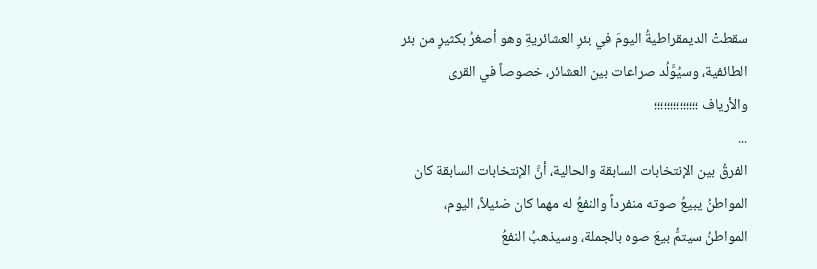سقطتْ الديمقراطيةُ اليومَ في بئرِ العشائريةِ وهو أصغرُ بكثيرٍ من بئر الطائفية، وسيُوَّلُد صراعات بين العشائر، خصوصاً في القرى والأرياف ؛؛؛؛؛؛؛؛؛؛؛؛؛؛
...
الفرقُ بين الإنتخابات السابقة والحالية، أنَّ الإنتخابات السابقة كان المواطنُ يبيعُ صوته منفرداً والنفعُ له مهما كان ضئيلاً، اليوم، المواطنُ سيتمُّ بيعَ صوه بالجملة، وسيذهبُ النفعُ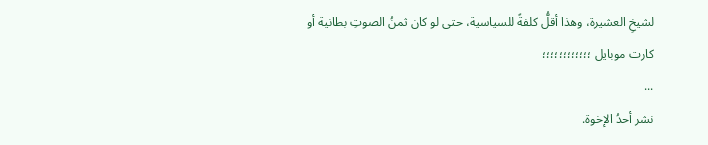لشيخِ العشيرة، وهذا أقلُّ كلفةً للسياسية، حتى لو كان ثمنُ الصوتِ بطانية أو كارت موبايل ؛؛؛؛؛؛؛؛؛؛؛؛
...
نشر أحدُ الإخوة.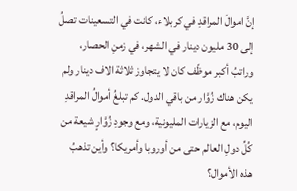إنَّ اموالَ المراقدِ في كربلاء، كانت في التسعينات تصلُ إلى 30 مليون دينار في الشهر، في زمنِ الحصار، وراتبُ أكبر موظّف كان لا يتجاوز ثلاثة الاف دينار ولم يكن هناك زُوَّار من باقي الدول. كم تبلغُ أموالُ المراقدِ اليوم، مع الزيارات المليونية، ومع وجودِ زُوَّارٍ شيعة من كُلِّ دولِ العالم حتى من أوروبا وأمريكا؟ وأين تذهبُ هذه الأموال؟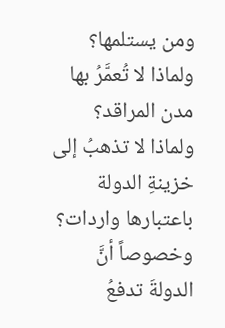ومن يستلمها؟ ولماذا لا تُعمَّرُ بها مدن المراقد؟ ولماذا لا تذهبُ إلى خزينةِ الدولة باعتبارها واردات؟ وخصوصاً أنَّ الدولةَ تدفعُ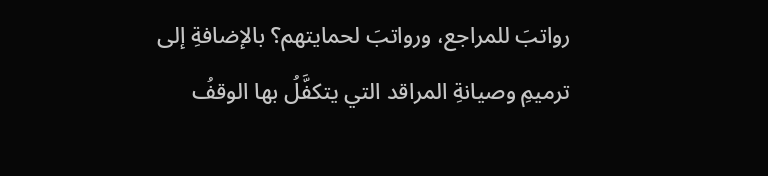رواتبَ للمراجع، ورواتبَ لحمايتهم؟ بالإضافةِ إلى ترميمِ وصيانةِ المراقد التي يتكفَّلُ بها الوقفُ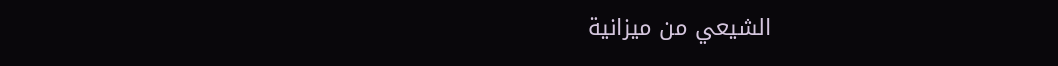الشيعي من ميزانية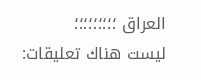العراق ؛؛؛؛؛؛؛؛؛
ليست هناك تعليقات: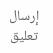إرسال تعليق